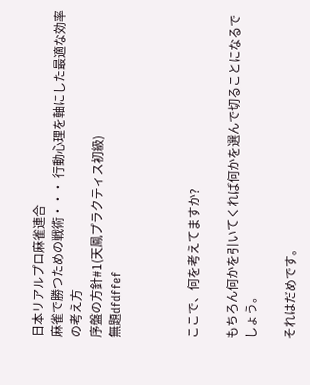日本リアルプロ麻雀連合
麻雀で勝つための戦術・・・ 行動心理を軸にした最適な効率の考え方
序盤の方針#1(天鳳プラクティス初級)
無題dfdffef



ここで、何を考えてますか?

もちろん何かを引いてくれば何かを選んで切ることになるでしょう。

それはだめです。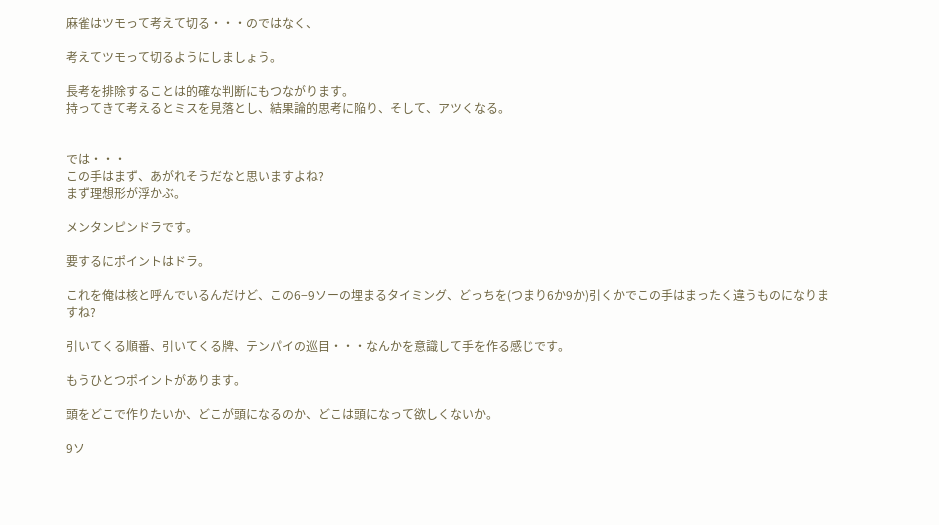麻雀はツモって考えて切る・・・のではなく、

考えてツモって切るようにしましょう。

長考を排除することは的確な判断にもつながります。
持ってきて考えるとミスを見落とし、結果論的思考に陥り、そして、アツくなる。


では・・・
この手はまず、あがれそうだなと思いますよね?
まず理想形が浮かぶ。

メンタンピンドラです。

要するにポイントはドラ。

これを俺は核と呼んでいるんだけど、この6−9ソーの埋まるタイミング、どっちを(つまり6か9か)引くかでこの手はまったく違うものになりますね?

引いてくる順番、引いてくる牌、テンパイの巡目・・・なんかを意識して手を作る感じです。

もうひとつポイントがあります。

頭をどこで作りたいか、どこが頭になるのか、どこは頭になって欲しくないか。

9ソ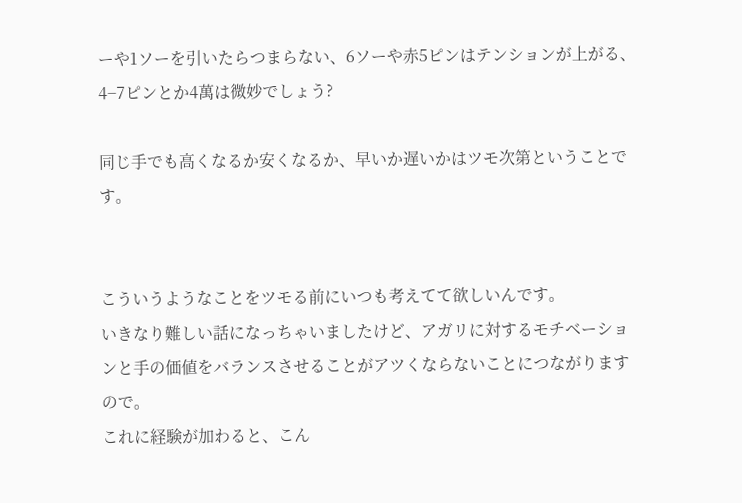ーや1ソーを引いたらつまらない、6ソーや赤5ピンはテンションが上がる、
4−7ピンとか4萬は微妙でしょう?

同じ手でも高くなるか安くなるか、早いか遅いかはツモ次第ということです。


こういうようなことをツモる前にいつも考えてて欲しいんです。
いきなり難しい話になっちゃいましたけど、アガリに対するモチベーションと手の価値をバランスさせることがアツくならないことにつながりますので。
これに経験が加わると、こん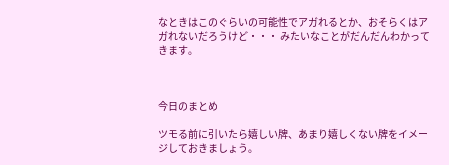なときはこのぐらいの可能性でアガれるとか、おそらくはアガれないだろうけど・・・ みたいなことがだんだんわかってきます。



今日のまとめ

ツモる前に引いたら嬉しい牌、あまり嬉しくない牌をイメージしておきましょう。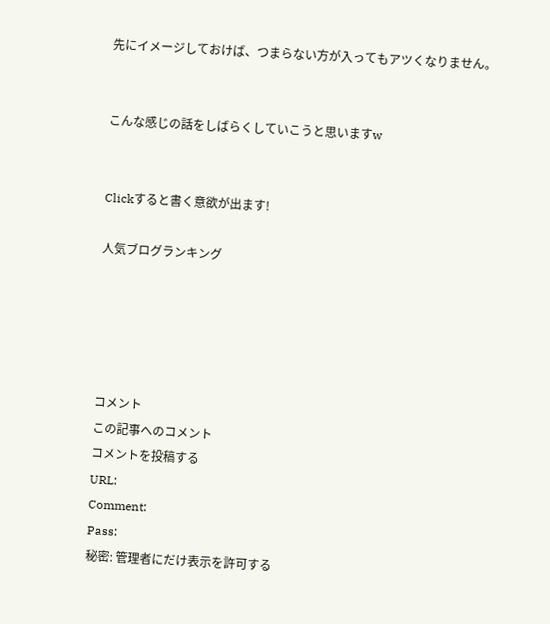先にイメージしておけば、つまらない方が入ってもアツくなりません。


こんな感じの話をしばらくしていこうと思いますw


Clickすると書く意欲が出ます!

人気ブログランキング





コメント
この記事へのコメント
コメントを投稿する
URL:
Comment:
Pass:
秘密: 管理者にだけ表示を許可する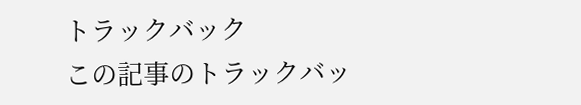トラックバック
この記事のトラックバッ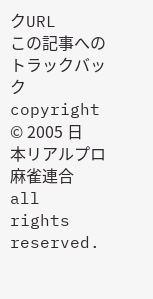クURL
この記事へのトラックバック
copyright © 2005 日本リアルプロ麻雀連合 all rights reserved.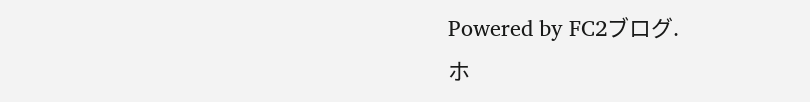Powered by FC2ブログ.
ホ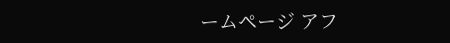ームページ アフ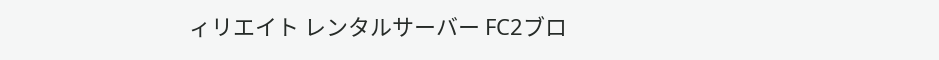ィリエイト レンタルサーバー FC2ブロ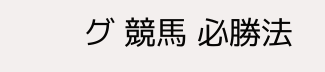グ 競馬 必勝法